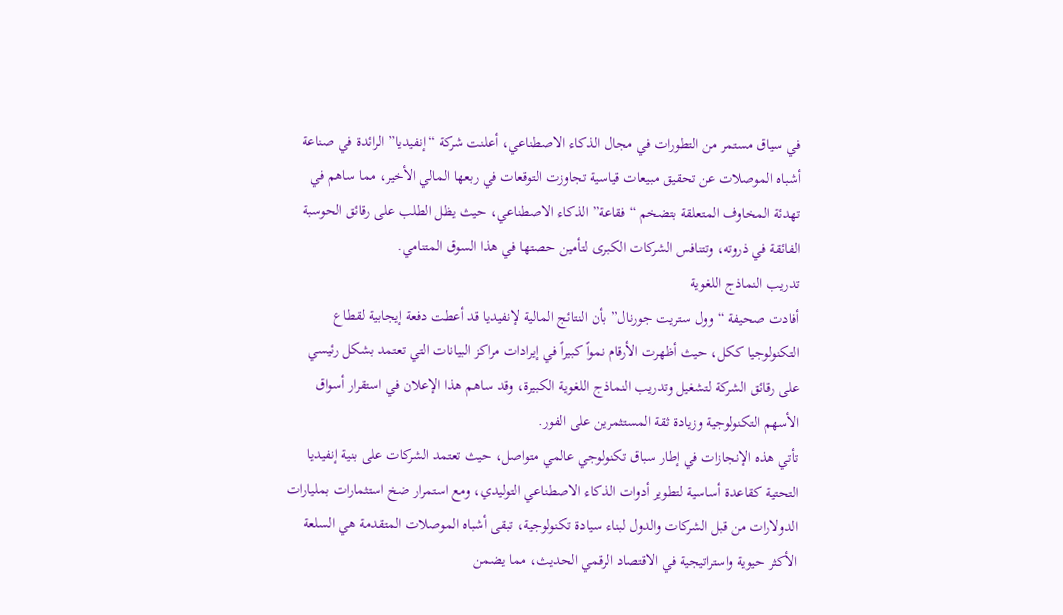في سياق مستمر من التطورات في مجال الذكاء الاصطناعي، أعلنت شركة “إنفيديا” الرائدة في صناعة أشباه الموصلات عن تحقيق مبيعات قياسية تجاوزت التوقعات في ربعها المالي الأخير، مما ساهم في تهدئة المخاوف المتعلقة بتضخم “فقاعة” الذكاء الاصطناعي، حيث يظل الطلب على رقائق الحوسبة الفائقة في ذروته، وتتنافس الشركات الكبرى لتأمين حصتها في هذا السوق المتنامي.
تدريب النماذج اللغوية
أفادت صحيفة “وول ستريت جورنال” بأن النتائج المالية لإنفيديا قد أعطت دفعة إيجابية لقطاع التكنولوجيا ككل، حيث أظهرت الأرقام نمواً كبيراً في إيرادات مراكز البيانات التي تعتمد بشكل رئيسي على رقائق الشركة لتشغيل وتدريب النماذج اللغوية الكبيرة، وقد ساهم هذا الإعلان في استقرار أسواق الأسهم التكنولوجية وزيادة ثقة المستثمرين على الفور.
تأتي هذه الإنجازات في إطار سباق تكنولوجي عالمي متواصل، حيث تعتمد الشركات على بنية إنفيديا التحتية كقاعدة أساسية لتطوير أدوات الذكاء الاصطناعي التوليدي، ومع استمرار ضخ استثمارات بمليارات الدولارات من قبل الشركات والدول لبناء سيادة تكنولوجية، تبقى أشباه الموصلات المتقدمة هي السلعة الأكثر حيوية واستراتيجية في الاقتصاد الرقمي الحديث، مما يضمن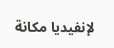لإنفيديا مكانة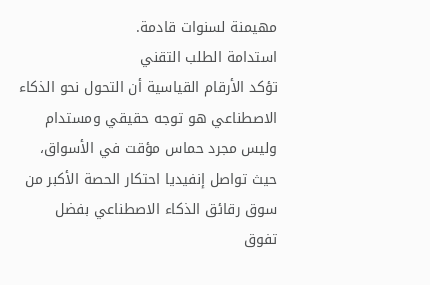مهيمنة لسنوات قادمة.
استدامة الطلب التقني
تؤكد الأرقام القياسية أن التحول نحو الذكاء الاصطناعي هو توجه حقيقي ومستدام وليس مجرد حماس مؤقت في الأسواق، حيث تواصل إنفيديا احتكار الحصة الأكبر من سوق رقائق الذكاء الاصطناعي بفضل تفوق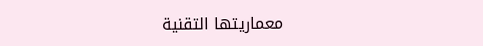معماريتها التقنية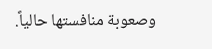وصعوبة منافستها حالياً.